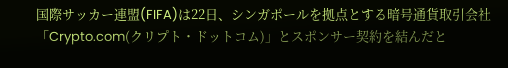国際サッカー連盟(FIFA)は22日、シンガポールを拠点とする暗号通貨取引会社「Crypto.com(クリプト・ドットコム)」とスポンサー契約を結んだと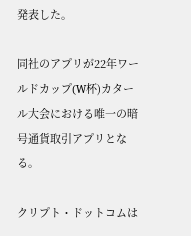発表した。

同社のアプリが22年ワールドカップ(W杯)カタール大会における唯一の暗号通貨取引アプリとなる。

クリプト・ドットコムは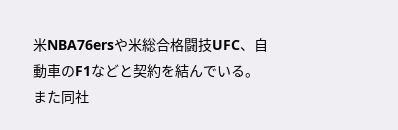米NBA76ersや米総合格闘技UFC、自動車のF1などと契約を結んでいる。また同社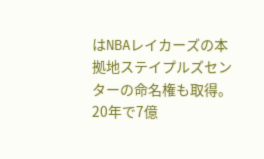はNBAレイカーズの本拠地ステイプルズセンターの命名権も取得。20年で7億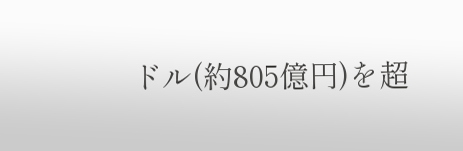ドル(約805億円)を超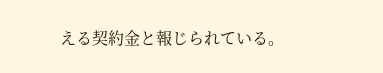える契約金と報じられている。